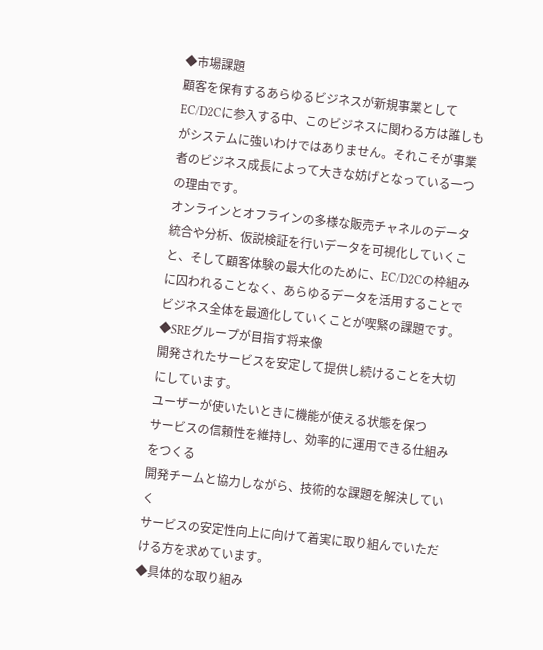◆市場課題
顧客を保有するあらゆるビジネスが新規事業としてEC/D2Cに参入する中、このビジネスに関わる方は誰しもがシステムに強いわけではありません。それこそが事業者のビジネス成長によって大きな妨げとなっている一つの理由です。
オンラインとオフラインの多様な販売チャネルのデータ統合や分析、仮説検証を行いデータを可視化していくこと、そして顧客体験の最大化のために、EC/D2Cの枠組みに囚われることなく、あらゆるデータを活用することでビジネス全体を最適化していくことが喫緊の課題です。
◆SREグループが目指す将来像
開発されたサービスを安定して提供し続けることを大切にしています。
ユーザーが使いたいときに機能が使える状態を保つ
サービスの信頼性を維持し、効率的に運用できる仕組みをつくる
開発チームと協力しながら、技術的な課題を解決していく
サービスの安定性向上に向けて着実に取り組んでいただける方を求めています。
◆具体的な取り組み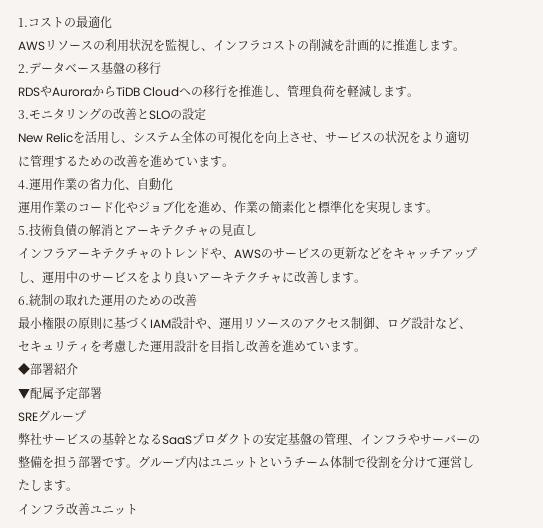1.コストの最適化
AWSリソースの利用状況を監視し、インフラコストの削減を計画的に推進します。
2.データベース基盤の移行
RDSやAuroraからTiDB Cloudへの移行を推進し、管理負荷を軽減します。
3.モニタリングの改善とSLOの設定
New Relicを活用し、システム全体の可視化を向上させ、サービスの状況をより適切に管理するための改善を進めています。
4.運用作業の省力化、自動化
運用作業のコード化やジョブ化を進め、作業の簡素化と標準化を実現します。
5.技術負債の解消とアーキテクチャの見直し
インフラアーキテクチャのトレンドや、AWSのサービスの更新などをキャッチアップし、運用中のサービスをより良いアーキテクチャに改善します。
6.統制の取れた運用のための改善
最小権限の原則に基づくIAM設計や、運用リソースのアクセス制御、ログ設計など、セキュリティを考慮した運用設計を目指し改善を進めています。
◆部署紹介
▼配属予定部署
SREグループ
弊社サービスの基幹となるSaaSプロダクトの安定基盤の管理、インフラやサーバーの整備を担う部署です。グループ内はユニットというチーム体制で役割を分けて運営したします。
インフラ改善ユニット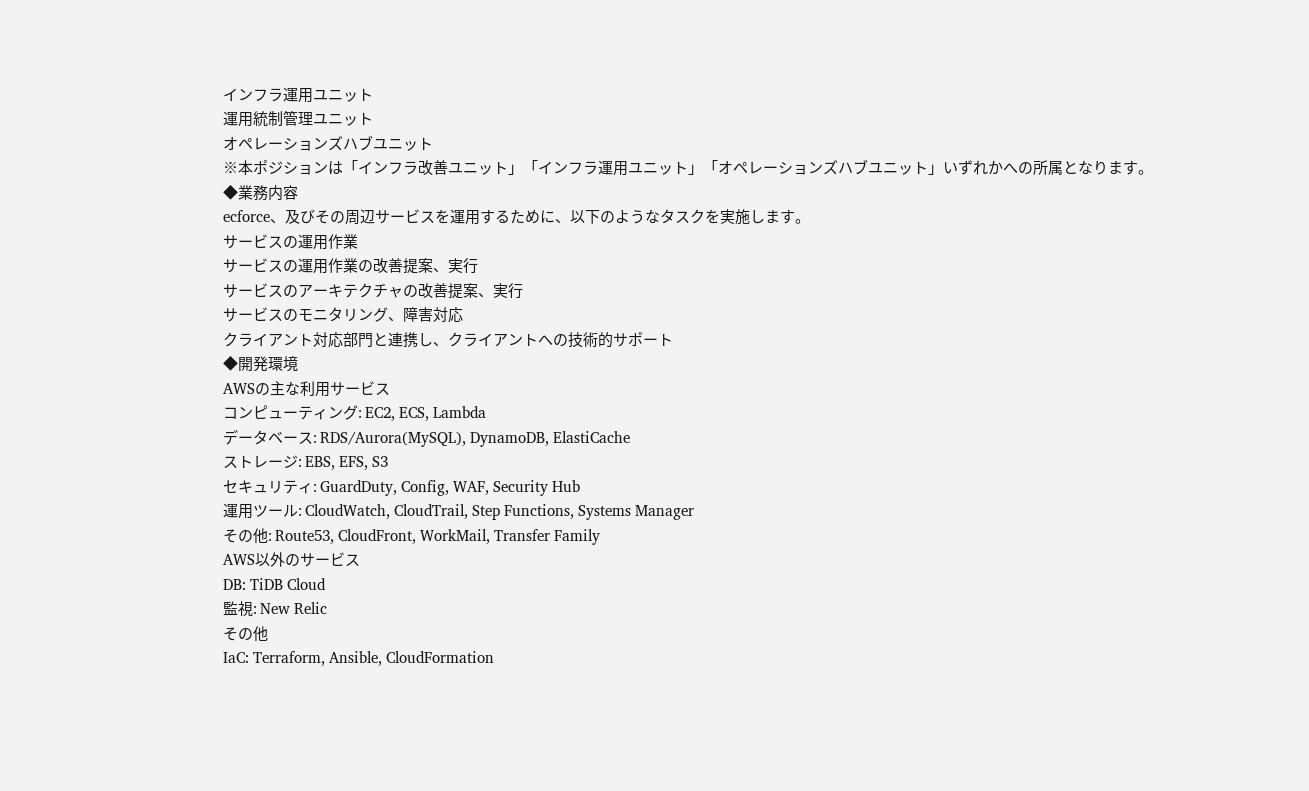インフラ運用ユニット
運用統制管理ユニット
オペレーションズハブユニット
※本ポジションは「インフラ改善ユニット」「インフラ運用ユニット」「オペレーションズハブユニット」いずれかへの所属となります。
◆業務内容
ecforce、及びその周辺サービスを運用するために、以下のようなタスクを実施します。
サービスの運用作業
サービスの運用作業の改善提案、実行
サービスのアーキテクチャの改善提案、実行
サービスのモニタリング、障害対応
クライアント対応部門と連携し、クライアントへの技術的サポート
◆開発環境
AWSの主な利用サービス
コンピューティング: EC2, ECS, Lambda
データベース: RDS/Aurora(MySQL), DynamoDB, ElastiCache
ストレージ: EBS, EFS, S3
セキュリティ: GuardDuty, Config, WAF, Security Hub
運用ツール: CloudWatch, CloudTrail, Step Functions, Systems Manager
その他: Route53, CloudFront, WorkMail, Transfer Family
AWS以外のサービス
DB: TiDB Cloud
監視: New Relic
その他
IaC: Terraform, Ansible, CloudFormation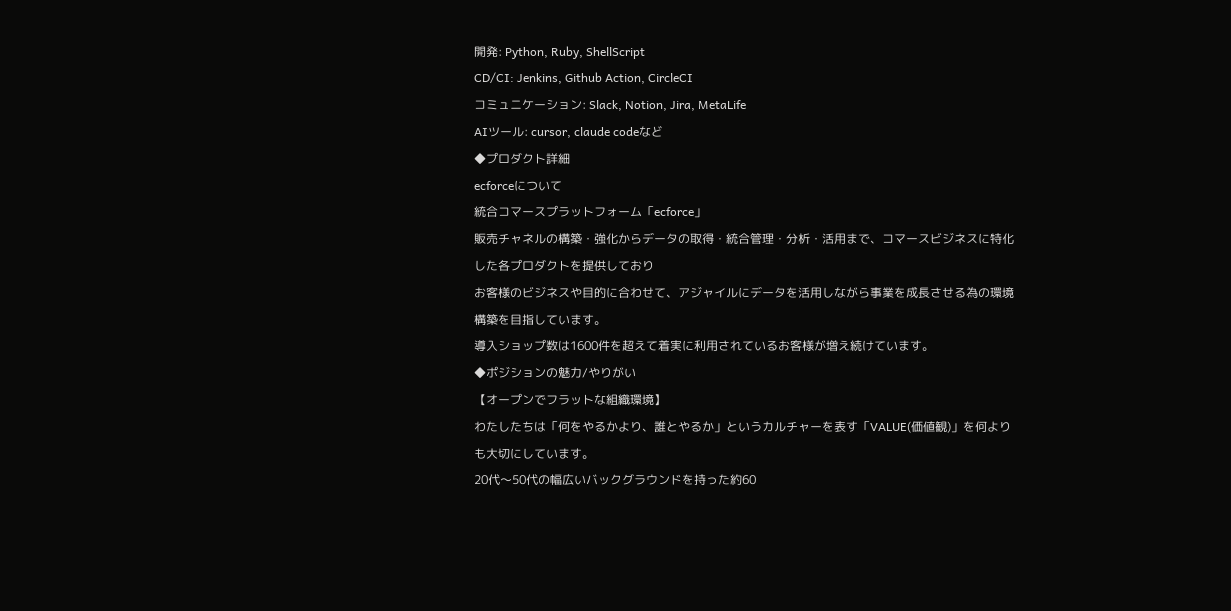開発: Python, Ruby, ShellScript
CD/CI: Jenkins, Github Action, CircleCI
コミュニケーション: Slack, Notion, Jira, MetaLife
AIツール: cursor, claude codeなど
◆プロダクト詳細
ecforceについて
統合コマースプラットフォーム「ecforce」
販売チャネルの構築・強化からデータの取得・統合管理・分析・活用まで、コマースビジネスに特化した各プロダクトを提供しており
お客様のビジネスや目的に合わせて、アジャイルにデータを活用しながら事業を成長させる為の環境構築を目指しています。
導入ショップ数は1600件を超えて着実に利用されているお客様が増え続けています。
◆ポジションの魅力/やりがい
【オープンでフラットな組織環境】
わたしたちは「何をやるかより、誰とやるか」というカルチャーを表す「VALUE(価値観)」を何よりも大切にしています。
20代〜50代の幅広いバックグラウンドを持った約60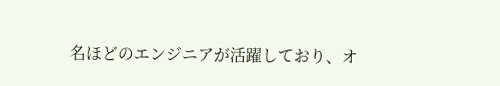名ほどのエンジニアが活躍しており、オ